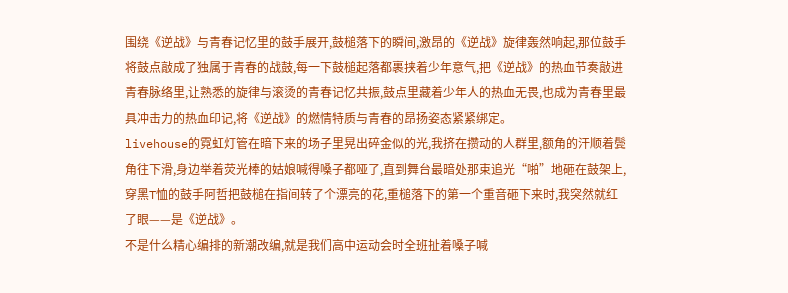围绕《逆战》与青春记忆里的鼓手展开,鼓槌落下的瞬间,激昂的《逆战》旋律轰然响起,那位鼓手将鼓点敲成了独属于青春的战鼓,每一下鼓槌起落都裹挟着少年意气,把《逆战》的热血节奏敲进青春脉络里,让熟悉的旋律与滚烫的青春记忆共振,鼓点里藏着少年人的热血无畏,也成为青春里最具冲击力的热血印记,将《逆战》的燃情特质与青春的昂扬姿态紧紧绑定。
livehouse的霓虹灯管在暗下来的场子里晃出碎金似的光,我挤在攒动的人群里,额角的汗顺着鬓角往下滑,身边举着荧光棒的姑娘喊得嗓子都哑了,直到舞台最暗处那束追光“啪”地砸在鼓架上,穿黑T恤的鼓手阿哲把鼓槌在指间转了个漂亮的花,重槌落下的第一个重音砸下来时,我突然就红了眼——是《逆战》。
不是什么精心编排的新潮改编,就是我们高中运动会时全班扯着嗓子喊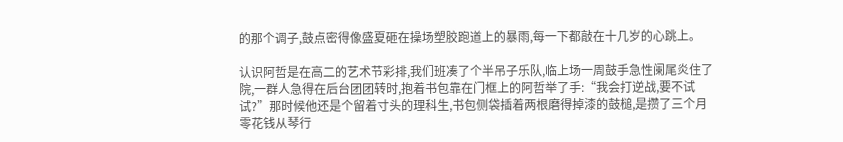的那个调子,鼓点密得像盛夏砸在操场塑胶跑道上的暴雨,每一下都敲在十几岁的心跳上。

认识阿哲是在高二的艺术节彩排,我们班凑了个半吊子乐队,临上场一周鼓手急性阑尾炎住了院,一群人急得在后台团团转时,抱着书包靠在门框上的阿哲举了手:“我会打逆战,要不试试?”那时候他还是个留着寸头的理科生,书包侧袋插着两根磨得掉漆的鼓槌,是攒了三个月零花钱从琴行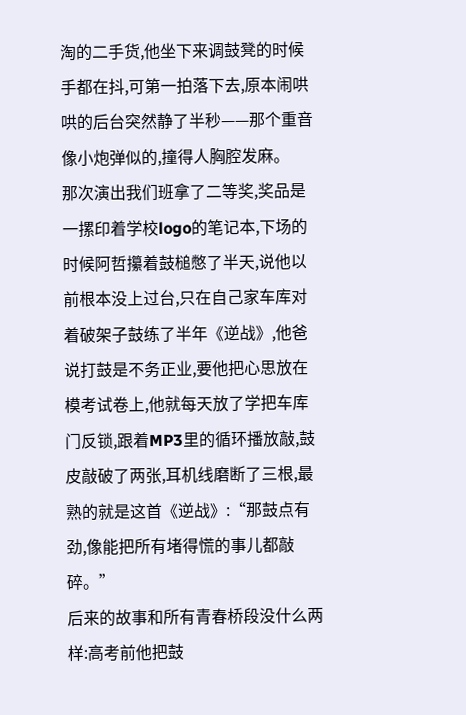淘的二手货,他坐下来调鼓凳的时候手都在抖,可第一拍落下去,原本闹哄哄的后台突然静了半秒——那个重音像小炮弹似的,撞得人胸腔发麻。
那次演出我们班拿了二等奖,奖品是一摞印着学校logo的笔记本,下场的时候阿哲攥着鼓槌憋了半天,说他以前根本没上过台,只在自己家车库对着破架子鼓练了半年《逆战》,他爸说打鼓是不务正业,要他把心思放在模考试卷上,他就每天放了学把车库门反锁,跟着MP3里的循环播放敲,鼓皮敲破了两张,耳机线磨断了三根,最熟的就是这首《逆战》:“那鼓点有劲,像能把所有堵得慌的事儿都敲碎。”
后来的故事和所有青春桥段没什么两样:高考前他把鼓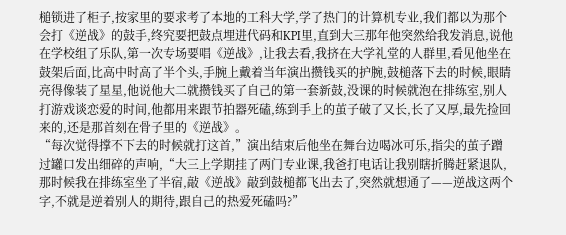槌锁进了柜子,按家里的要求考了本地的工科大学,学了热门的计算机专业,我们都以为那个会打《逆战》的鼓手,终究要把鼓点埋进代码和KPI里,直到大三那年他突然给我发消息,说他在学校组了乐队,第一次专场要唱《逆战》,让我去看,我挤在大学礼堂的人群里,看见他坐在鼓架后面,比高中时高了半个头,手腕上戴着当年演出攒钱买的护腕,鼓槌落下去的时候,眼睛亮得像装了星星,他说他大二就攒钱买了自己的第一套新鼓,没课的时候就泡在排练室,别人打游戏谈恋爱的时间,他都用来跟节拍器死磕,练到手上的茧子破了又长,长了又厚,最先捡回来的,还是那首刻在骨子里的《逆战》。
“每次觉得撑不下去的时候就打这首,”演出结束后他坐在舞台边喝冰可乐,指尖的茧子蹭过罐口发出细碎的声响,“大三上学期挂了两门专业课,我爸打电话让我别瞎折腾赶紧退队,那时候我在排练室坐了半宿,敲《逆战》敲到鼓槌都飞出去了,突然就想通了——逆战这两个字,不就是逆着别人的期待,跟自己的热爱死磕吗?”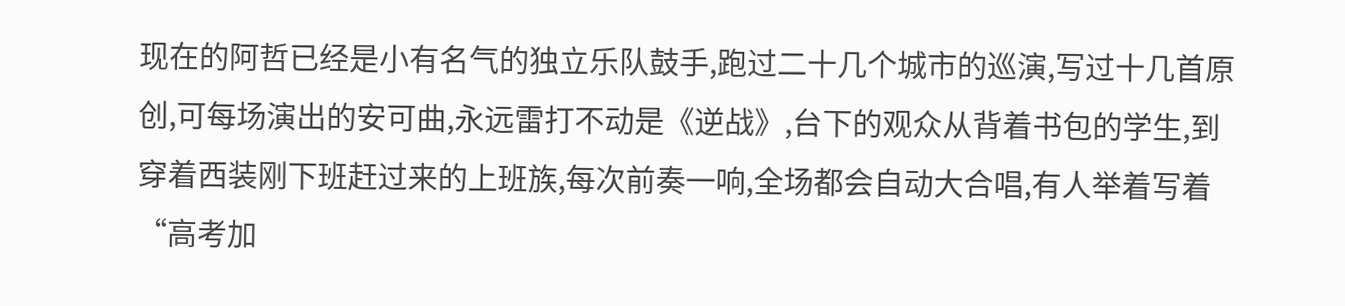现在的阿哲已经是小有名气的独立乐队鼓手,跑过二十几个城市的巡演,写过十几首原创,可每场演出的安可曲,永远雷打不动是《逆战》,台下的观众从背着书包的学生,到穿着西装刚下班赶过来的上班族,每次前奏一响,全场都会自动大合唱,有人举着写着“高考加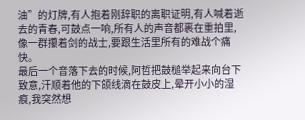油”的灯牌,有人抱着刚辞职的离职证明,有人喊着逝去的青春,可鼓点一响,所有人的声音都裹在重拍里,像一群攥着剑的战士,要跟生活里所有的难战个痛快。
最后一个音落下去的时候,阿哲把鼓槌举起来向台下致意,汗顺着他的下颌线滴在鼓皮上,晕开小小的湿痕,我突然想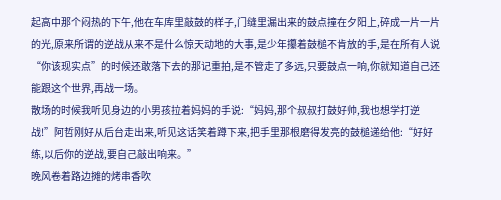起高中那个闷热的下午,他在车库里敲鼓的样子,门缝里漏出来的鼓点撞在夕阳上,碎成一片一片的光,原来所谓的逆战从来不是什么惊天动地的大事,是少年攥着鼓槌不肯放的手,是在所有人说“你该现实点”的时候还敢落下去的那记重拍,是不管走了多远,只要鼓点一响,你就知道自己还能跟这个世界,再战一场。
散场的时候我听见身边的小男孩拉着妈妈的手说:“妈妈,那个叔叔打鼓好帅,我也想学打逆战!”阿哲刚好从后台走出来,听见这话笑着蹲下来,把手里那根磨得发亮的鼓槌递给他:“好好练,以后你的逆战,要自己敲出响来。”
晚风卷着路边摊的烤串香吹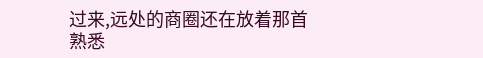过来,远处的商圈还在放着那首熟悉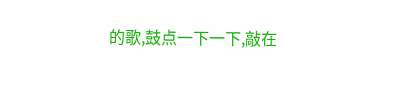的歌,鼓点一下一下,敲在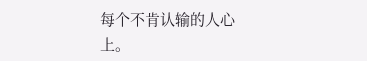每个不肯认输的人心上。